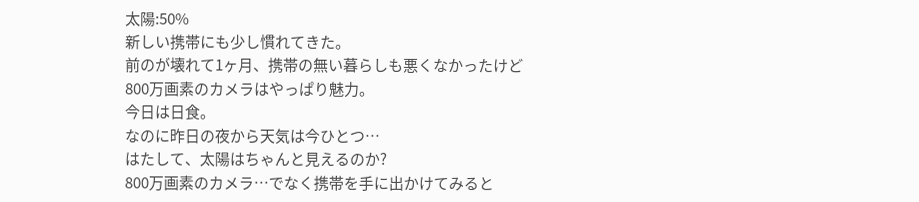太陽:50%
新しい携帯にも少し慣れてきた。
前のが壊れて1ヶ月、携帯の無い暮らしも悪くなかったけど
800万画素のカメラはやっぱり魅力。
今日は日食。
なのに昨日の夜から天気は今ひとつ…
はたして、太陽はちゃんと見えるのか?
800万画素のカメラ…でなく携帯を手に出かけてみると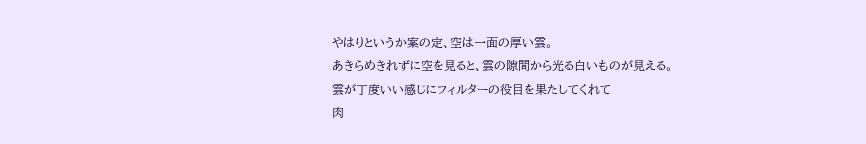やはりというか案の定、空は一面の厚い雲。
あきらめきれずに空を見ると、雲の隙間から光る白いものが見える。
雲が丁度いい感じにフィルターの役目を果たしてくれて
肉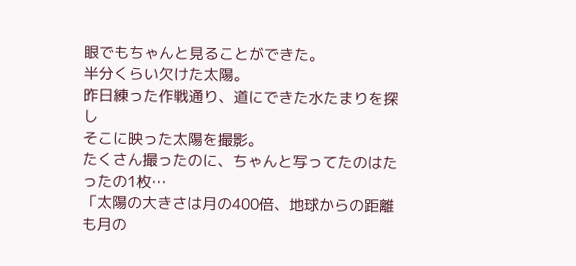眼でもちゃんと見ることができた。
半分くらい欠けた太陽。
昨日練った作戦通り、道にできた水たまりを探し
そこに映った太陽を撮影。
たくさん撮ったのに、ちゃんと写ってたのはたったの1枚…
「太陽の大きさは月の400倍、地球からの距離も月の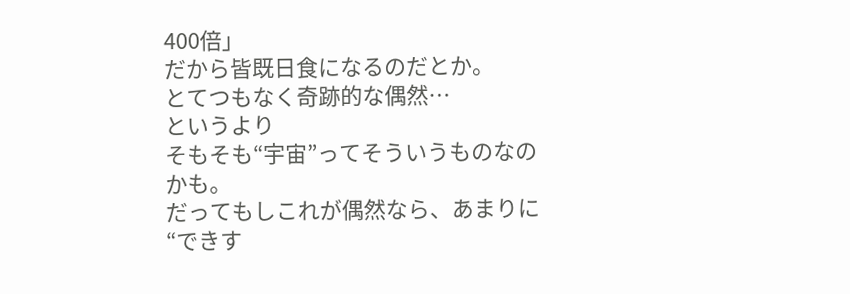400倍」
だから皆既日食になるのだとか。
とてつもなく奇跡的な偶然…
というより
そもそも“宇宙”ってそういうものなのかも。
だってもしこれが偶然なら、あまりに“できす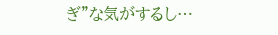ぎ”な気がするし…